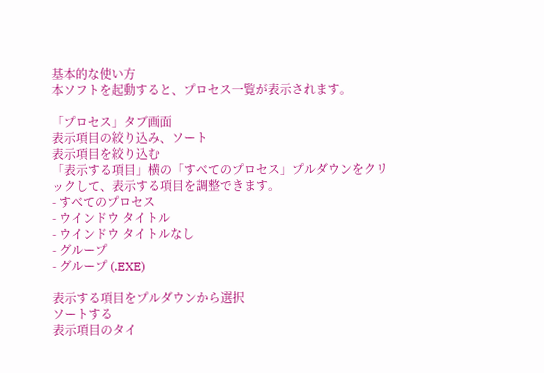基本的な使い方
本ソフトを起動すると、プロセス一覧が表示されます。

「プロセス」タブ画面
表示項目の絞り込み、ソート
表示項目を絞り込む
「表示する項目」横の「すべてのプロセス」プルダウンをクリックして、表示する項目を調整できます。
- すべてのプロセス
- ウインドウ タイトル
- ウインドウ タイトルなし
- グループ
- グループ (.EXE)

表示する項目をプルダウンから選択
ソートする
表示項目のタイ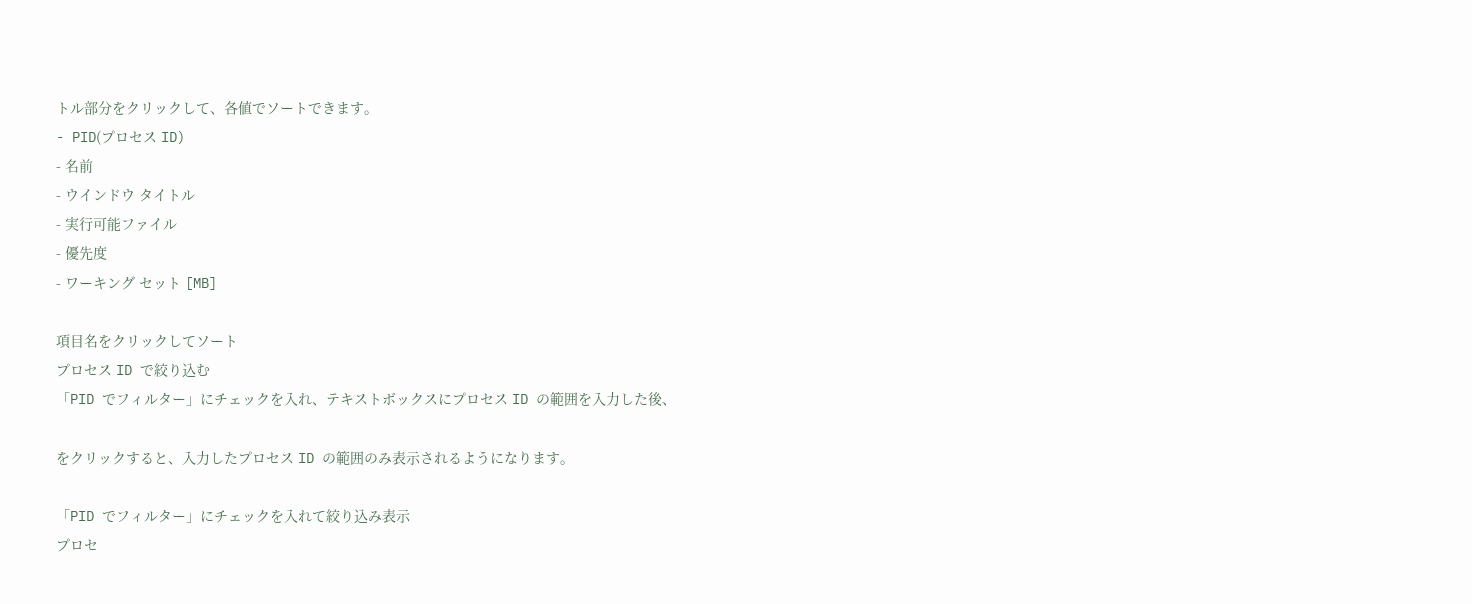トル部分をクリックして、各値でソートできます。
- PID(プロセス ID)
- 名前
- ウインドウ タイトル
- 実行可能ファイル
- 優先度
- ワーキング セット [MB]

項目名をクリックしてソート
プロセス ID で絞り込む
「PID でフィルター」にチェックを入れ、テキストボックスにプロセス ID の範囲を入力した後、

をクリックすると、入力したプロセス ID の範囲のみ表示されるようになります。

「PID でフィルター」にチェックを入れて絞り込み表示
プロセ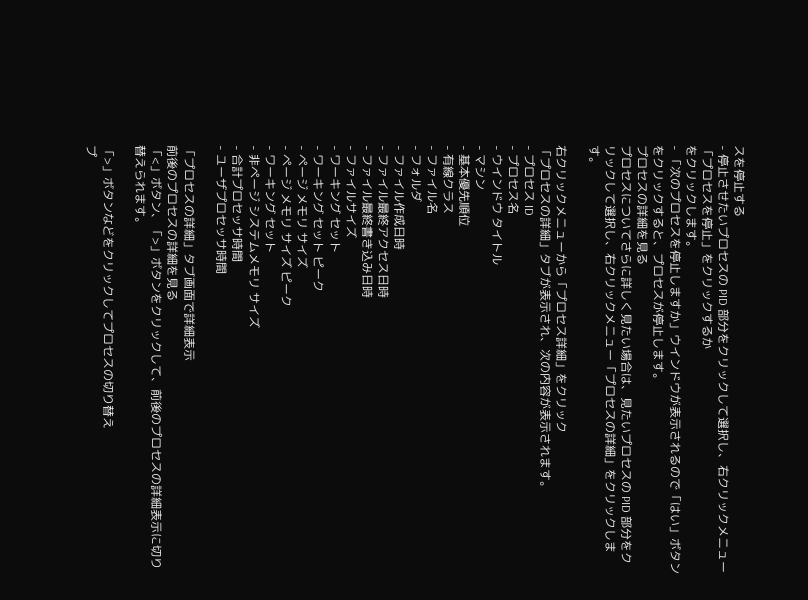スを停止する
- 停止させたいプロセスの PID 部分をクリックして選択し、右クリックメニュー「プロセスを停止」をクリックするか
をクリックします。
- 「次のプロセスを停止しますか」ウインドウが表示されるので「はい」ボタンをクリックすると、プロセスが停止します。
プロセスの詳細を見る
プロセスについてさらに詳しく見たい場合は、見たいプロセスの PID 部分をクリックして選択し、右クリックメニュー「プロセスの詳細」をクリックします。

右クリックメニューから「プロセス詳細」をクリック
「プロセスの詳細」タブが表示され、次の内容が表示されます。
- プロセス ID
- プロセス名
- ウインドウ タイトル
- マシン
- 基本優先順位
- 有線クラス
- ファイル名
- フォルダ
- ファイル作成日時
- ファイル最終アクセス日時
- ファイル最終書き込み日時
- ファイルサイズ
- ワーキング セット
- ワーキング セット ピーク
- ページ メモリ サイズ
- ページ メモリ サイズ ピーク
- ワーキング セット
- 非ページ システムメモリ サイズ
- 合計プロセッサ時間
- ユーザプロセッサ時間

「プロセスの詳細」タブ画面で詳細表示
前後のプロセスの詳細を見る
「<」ボタン、「>」ボタンをクリックして、前後のプロセスの詳細表示に切り替えられます。

「>」ボタンなどをクリックしてプロセスの切り替え
プ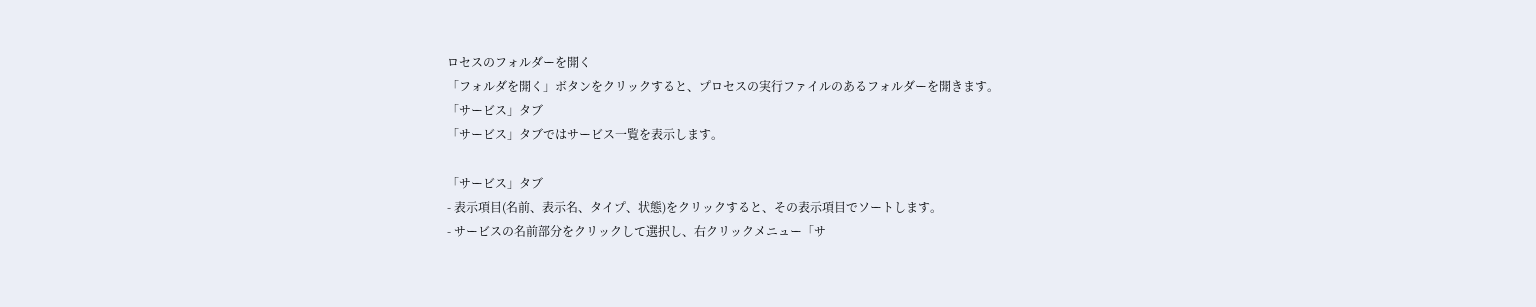ロセスのフォルダーを開く
「フォルダを開く」ボタンをクリックすると、プロセスの実行ファイルのあるフォルダーを開きます。
「サービス」タブ
「サービス」タブではサービス一覧を表示します。

「サービス」タブ
- 表示項目(名前、表示名、タイプ、状態)をクリックすると、その表示項目でソートします。
- サービスの名前部分をクリックして選択し、右クリックメニュー「サ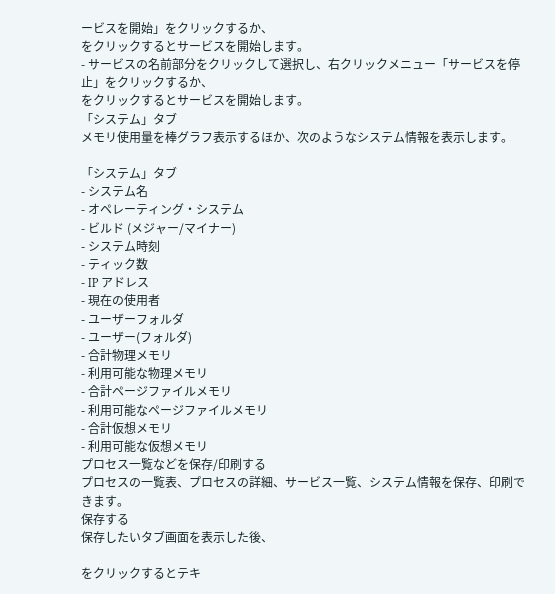ービスを開始」をクリックするか、
をクリックするとサービスを開始します。
- サービスの名前部分をクリックして選択し、右クリックメニュー「サービスを停止」をクリックするか、
をクリックするとサービスを開始します。
「システム」タブ
メモリ使用量を棒グラフ表示するほか、次のようなシステム情報を表示します。

「システム」タブ
- システム名
- オペレーティング・システム
- ビルド (メジャー/マイナー)
- システム時刻
- ティック数
- IP アドレス
- 現在の使用者
- ユーザーフォルダ
- ユーザー(フォルダ)
- 合計物理メモリ
- 利用可能な物理メモリ
- 合計ページファイルメモリ
- 利用可能なページファイルメモリ
- 合計仮想メモリ
- 利用可能な仮想メモリ
プロセス一覧などを保存/印刷する
プロセスの一覧表、プロセスの詳細、サービス一覧、システム情報を保存、印刷できます。
保存する
保存したいタブ画面を表示した後、

をクリックするとテキ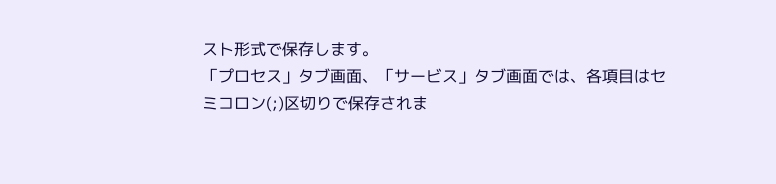スト形式で保存します。
「プロセス」タブ画面、「サービス」タブ画面では、各項目はセミコロン(;)区切りで保存されま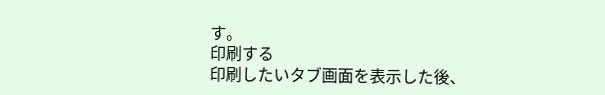す。
印刷する
印刷したいタブ画面を表示した後、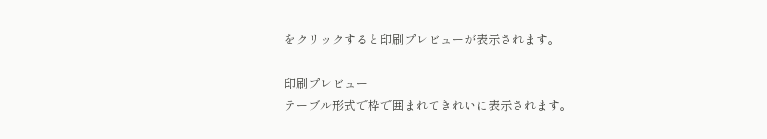をクリックすると印刷プレビューが表示されます。

印刷プレビュー
テーブル形式で枠で囲まれてきれいに表示されます。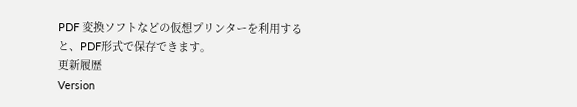PDF 変換ソフトなどの仮想プリンターを利用すると、PDF形式で保存できます。
更新履歴
Version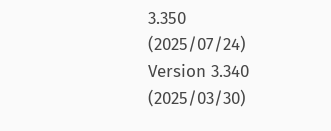3.350
(2025/07/24)
Version 3.340
(2025/03/30)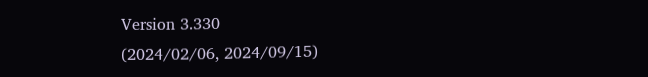Version 3.330
(2024/02/06, 2024/09/15)